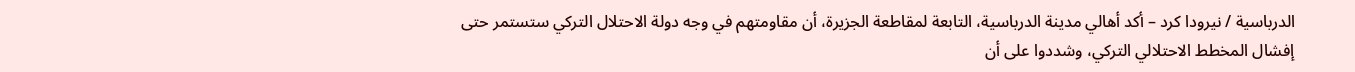الدرباسية / نيرودا كرد – أكد أهالي مدينة الدرباسية، التابعة لمقاطعة الجزيرة، أن مقاومتهم في وجه دولة الاحتلال التركي ستستمر حتى إفشال المخطط الاحتلالي التركي، وشددوا على أن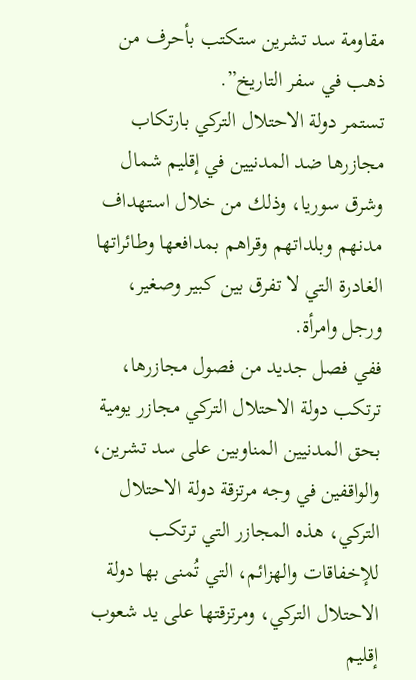مقاومة سد تشرين ستكتب بأحرف من ذهب في سفر التاريخ”.
تستمر دولة الاحتلال التركي بارتكاب مجازرها ضد المدنيين في إقليم شمال وشرق سوريا، وذلك من خلال استهداف مدنهم وبلداتهم وقراهم بمدافعها وطائراتها الغادرة التي لا تفرق بين كبير وصغير، ورجل وامرأة.
ففي فصل جديد من فصول مجازرها، ترتكب دولة الاحتلال التركي مجازر يومية بحق المدنيين المناوبين على سد تشرين، والواقفين في وجه مرتزقة دولة الاحتلال التركي، هذه المجازر التي ترتكب للإخفاقات والهزائم، التي تُمنى بها دولة الاحتلال التركي، ومرتزقتها على يد شعوب إقليم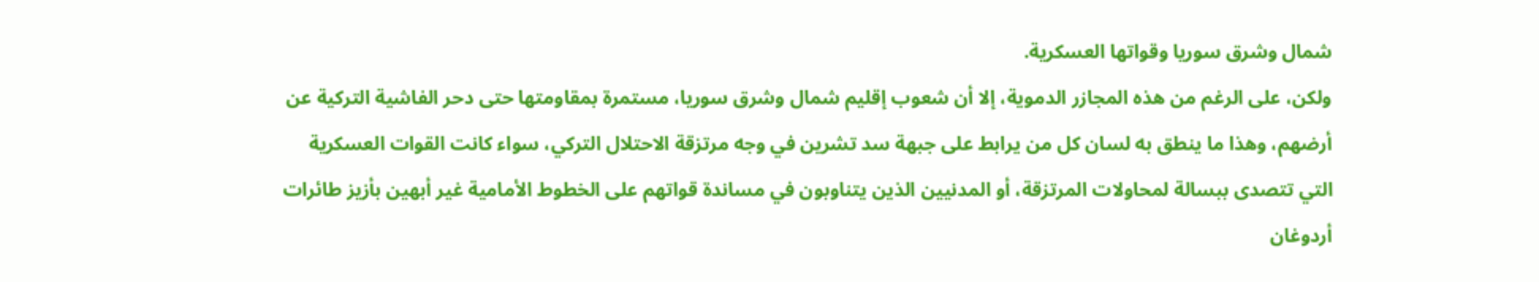شمال وشرق سوريا وقواتها العسكرية.
ولكن، على الرغم من هذه المجازر الدموية، إلا أن شعوب إقليم شمال وشرق سوريا، مستمرة بمقاومتها حتى دحر الفاشية التركية عن أرضهم، وهذا ما ينطق به لسان كل من يرابط على جبهة سد تشرين في وجه مرتزقة الاحتلال التركي، سواء كانت القوات العسكرية التي تتصدى ببسالة لمحاولات المرتزقة، أو المدنيين الذين يتناوبون في مساندة قواتهم على الخطوط الأمامية غير أبهين بأزيز طائرات أردوغان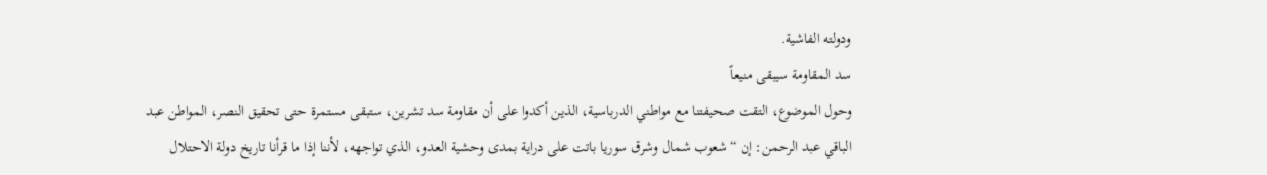ودولته الفاشية.
سد المقاومة سيبقى منيعاً
وحول الموضوع، التقت صحيفتنا مع مواطني الدرباسية، الذين أكدوا على أن مقاومة سد تشرين، ستبقى مستمرة حتى تحقيق النصر، المواطن عبد الباقي عبد الرحمن: إن “شعوب شمال وشرق سوريا باتت على دراية بمدى وحشية العدو، الذي تواجهه، لأننا إذا ما قرأنا تاريخ دولة الاحتلال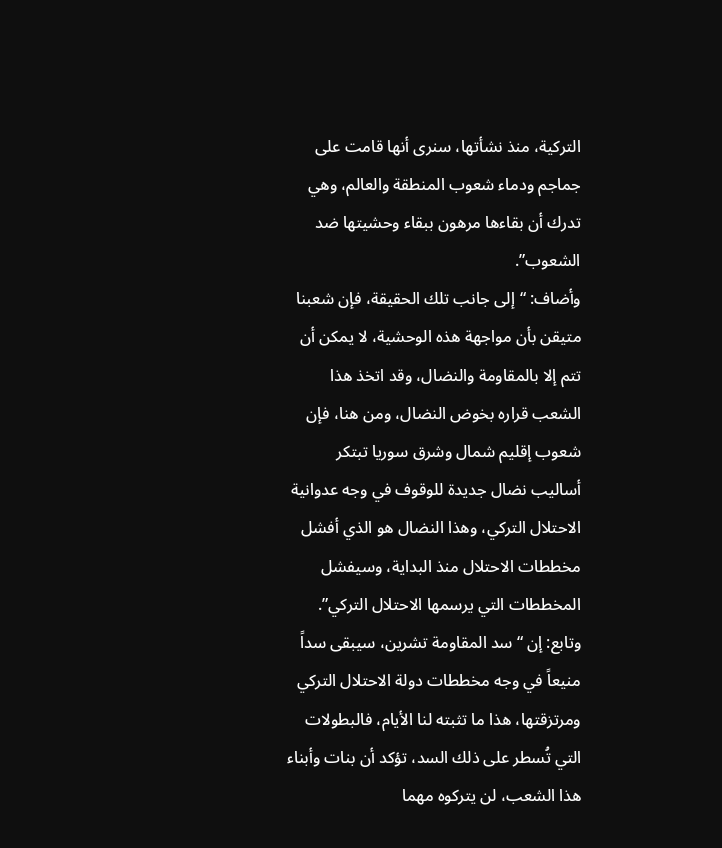التركية، منذ نشأتها، سنرى أنها قامت على جماجم ودماء شعوب المنطقة والعالم، وهي تدرك أن بقاءها مرهون ببقاء وحشيتها ضد الشعوب”.
وأضاف: “إلى جانب تلك الحقيقة، فإن شعبنا متيقن بأن مواجهة هذه الوحشية، لا يمكن أن تتم إلا بالمقاومة والنضال، وقد اتخذ هذا الشعب قراره بخوض النضال، ومن هنا، فإن شعوب إقليم شمال وشرق سوريا تبتكر أساليب نضال جديدة للوقوف في وجه عدوانية الاحتلال التركي، وهذا النضال هو الذي أفشل مخططات الاحتلال منذ البداية، وسيفشل المخططات التي يرسمها الاحتلال التركي”.
وتابع: إن “سد المقاومة تشرين، سيبقى سداً منيعاً في وجه مخططات دولة الاحتلال التركي ومرتزقتها، هذا ما تثبته لنا الأيام، فالبطولات التي تُسطر على ذلك السد، تؤكد أن بنات وأبناء هذا الشعب، لن يتركوه مهما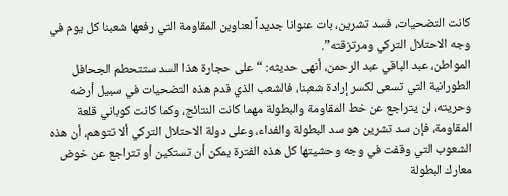كانت التضحيات، فسد تشرين، بات عنوانا جديداً لعناوين المقاومة التي رفعها شعبنا كل يوم في وجه الاحتلال التركي ومرتزقته”.
المواطن، عبد الباقي عبد الرحمن، أنهى حديثه: “على حجارة هذا السد ستتحطم الجحافل الطورانية التي تسعى لكسر إرادة شعبنا، فالشعب الذي قدم هذه التضحيات في سبيل أرضه وحريته، لن يتراجع عن خط المقاومة والبطولة مهما كانت النتائج، وكما كانت كوباني قلعة المقاومة، فإن سد تشرين هو سد البطولة والفداء، وعلى دولة الاحتلال التركي ألا تتوهم، أن هذه الشعوب التي وقفت في وجه وحشيتها كل هذه الفترة يمكن أن تستكين أو تتراجع عن خوض معارك البطولة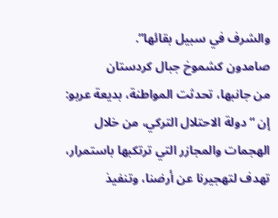والشرف في سبيل بقائها”.
صامدون كشموخ جبال كردستان
من جانبها، تحدثت المواطنة، بديعة عربو: إن “دولة الاحتلال التركي، من خلال الهجمات والمجازر التي ترتكبها باستمرار، تهدف لتهجيرنا عن أرضنا، وتنفيذ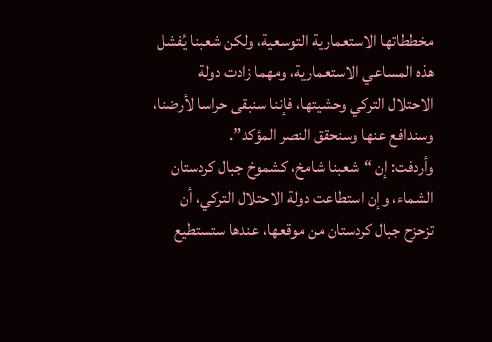مخططاتها الاستعمارية التوسعية، ولكن شعبنا يُفشل هذه المساعي الاستعمارية، ومهما زادت دولة الاحتلال التركي وحشيتها، فإننا سنبقى حراسا لأرضنا، وسندافع عنها وسنحقق النصر المؤكد”.
وأردفت: إن “شعبنا شامخ، كشموخ جبال كردستان الشماء، وإن استطاعت دولة الاحتلال التركي، أن تزحزح جبال كردستان من موقعها، عندها ستستطيع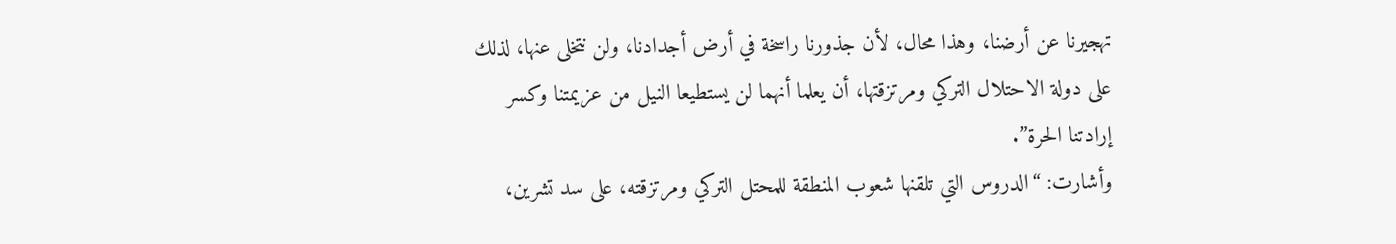تهجيرنا عن أرضنا، وهذا محال، لأن جذورنا راسخة في أرض أجدادنا، ولن نتخلى عنها، لذلك على دولة الاحتلال التركي ومرتزقتها، أن يعلما أنهما لن يستطيعا النيل من عزيمتنا وكسر إرادتنا الحرة”.
وأشارت: “الدروس التي تلقنها شعوب المنطقة للمحتل التركي ومرتزقته، على سد تشرين،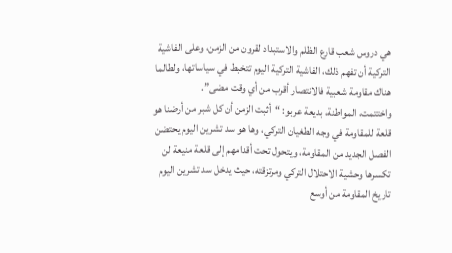هي دروس شعب قارع الظلم والاستبداد لقرون من الزمن، وعلى الفاشية التركية أن تفهم ذلك، الفاشية التركية اليوم تتخبط في سياساتها، ولطالما هناك مقاومة شعبية فالانتصار أقرب من أي وقت مضى”.
واختتمت، المواطنة، بديعة عربو: “أثبت الزمن أن كل شبر من أرضنا هو قلعة للمقاومة في وجه الطغيان التركي، وها هو سد تشرين اليوم يحتضن الفصل الجديد من المقاومة، ويتحول تحت أقدامهم إلى قلعة منيعة لن تكسرها وحشية الاحتلال التركي ومرتزقته، حيث يدخل سد تشرين اليوم تاريخ المقاومة من أوسع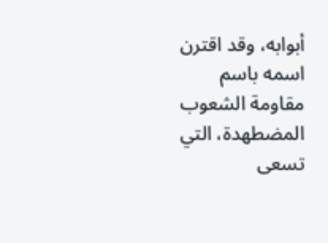أبوابه، وقد اقترن اسمه باسم مقاومة الشعوب المضطهدة، التي تسعى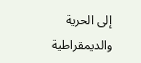إلى الحرية والديمقراطية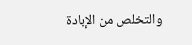والتخلص من الإبادة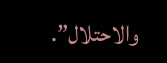والاحتلال”.